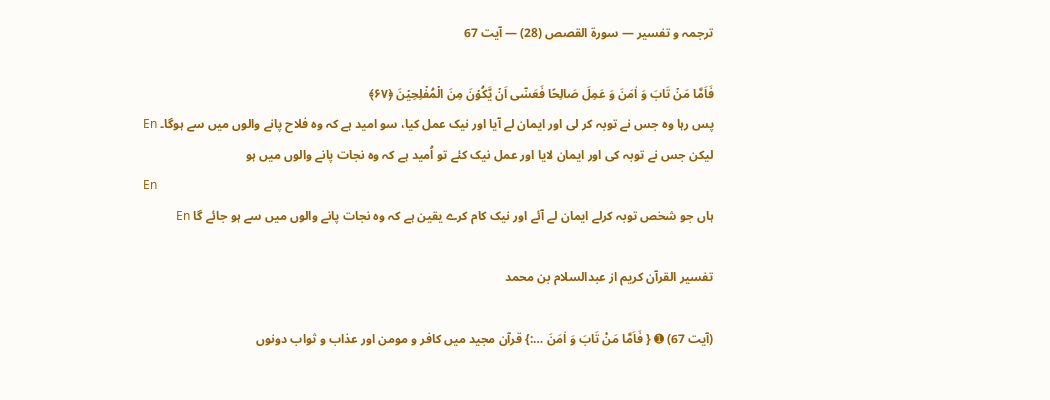ترجمہ و تفسیر — سورۃ القصص (28) — آیت 67

فَاَمَّا مَنۡ تَابَ وَ اٰمَنَ وَ عَمِلَ صَالِحًا فَعَسٰۤی اَنۡ یَّکُوۡنَ مِنَ الۡمُفۡلِحِیۡنَ ﴿۶۷﴾
پس رہا وہ جس نے توبہ کر لی اور ایمان لے آیا اور نیک عمل کیا، سو امید ہے کہ وہ فلاح پانے والوں میں سے ہوگا۔ En
لیکن جس نے توبہ کی اور ایمان لایا اور عمل نیک کئے تو اُمید ہے کہ وہ نجات پانے والوں میں ہو
En
ہاں جو شخص توبہ کرلے ایمان لے آئے اور نیک کام کرے یقین ہے کہ وه نجات پانے والوں میں سے ہو جائے گا En

تفسیر القرآن کریم از عبدالسلام بن محمد

(آیت 67) ➊ { فَاَمَّا مَنْ تَابَ وَ اٰمَنَ …:} قرآن مجید میں کافر و مومن اور عذاب و ثواب دونوں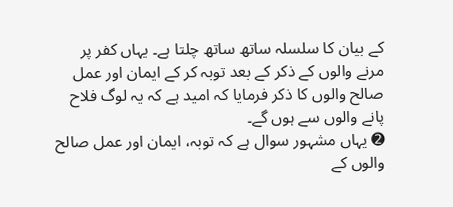کے بیان کا سلسلہ ساتھ ساتھ چلتا ہے۔ یہاں کفر پر مرنے والوں کے ذکر کے بعد توبہ کر کے ایمان اور عمل صالح والوں کا ذکر فرمایا کہ امید ہے کہ یہ لوگ فلاح پانے والوں سے ہوں گے۔
➋ یہاں مشہور سوال ہے کہ توبہ، ایمان اور عمل صالح والوں کے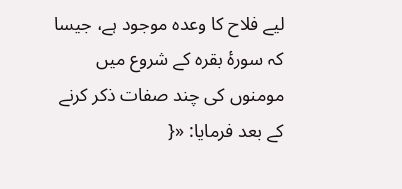لیے فلاح کا وعدہ موجود ہے، جیسا کہ سورۂ بقرہ کے شروع میں مومنوں کی چند صفات ذکر کرنے کے بعد فرمایا: «{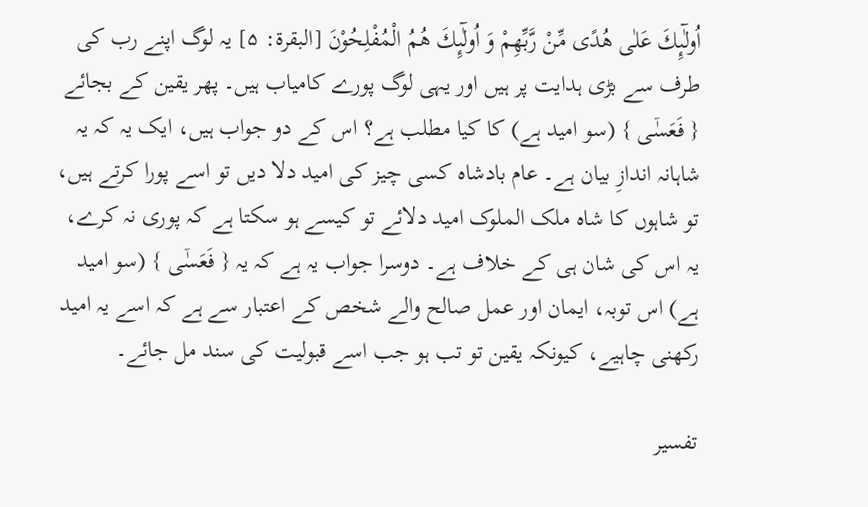اُولٰٓىِٕكَ عَلٰى هُدًى مِّنْ رَّبِّهِمْ وَ اُولٰٓىِٕكَ هُمُ الْمُفْلِحُوْنَ [البقرۃ: ۵] یہ لوگ اپنے رب کی طرف سے بڑی ہدایت پر ہیں اور یہی لوگ پورے کامیاب ہیں۔ پھر یقین کے بجائے { فَعَسٰۤى } (سو امید ہے) کا کیا مطلب ہے؟ اس کے دو جواب ہیں، ایک یہ کہ یہ شاہانہ اندازِ بیان ہے۔ عام بادشاہ کسی چیز کی امید دلا دیں تو اسے پورا کرتے ہیں، تو شاہوں کا شاہ ملک الملوک امید دلائے تو کیسے ہو سکتا ہے کہ پوری نہ کرے، یہ اس کی شان ہی کے خلاف ہے۔ دوسرا جواب یہ ہے کہ یہ { فَعَسٰۤى } (سو امید ہے) اس توبہ، ایمان اور عمل صالح والے شخص کے اعتبار سے ہے کہ اسے یہ امید رکھنی چاہیے، کیونکہ یقین تو تب ہو جب اسے قبولیت کی سند مل جائے۔

تفسیر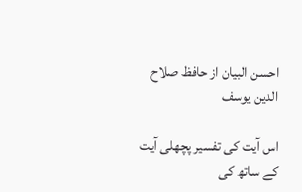احسن البیان از حافظ صلاح الدین یوسف

اس آیت کی تفسیر پچھلی آیت کے ساتھ کی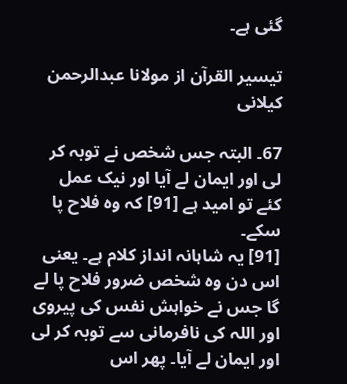گئی ہے۔

تيسير القرآن از مولانا عبدالرحمن کیلانی

67۔ البتہ جس شخص نے توبہ کر لی اور ایمان لے آیا اور نیک عمل کئے تو امید ہے [91] کہ وہ فلاح پا سکے۔
[91] یہ شاہانہ انداز کلام ہے۔ یعنی اس دن وہ شخص ضرور فلاح پا لے گا جس نے خواہش نفس کی پیروی اور اللہ کی نافرمانی سے توبہ کر لی اور ایمان لے آیا۔ پھر اس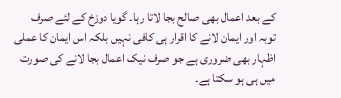کے بعد اعمال بھی صالح بجا لاتا رہا۔ گویا دوزخ کے لئے صرف توبہ اور ایمان لانے کا اقرار ہی کافی نہیں بلکہ اس ایمان کا عملی اظہار بھی ضروری ہے جو صرف نیک اعمال بجا لانے کی صورت میں ہی ہو سکتا ہے۔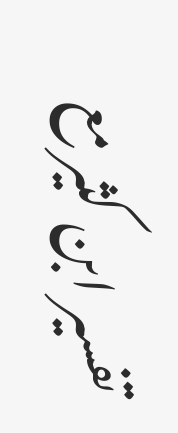تفسیر ابن کثیر مع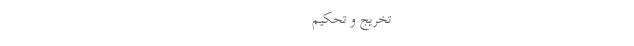تخریج و تحکیم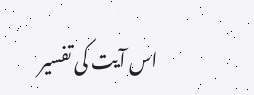اس آیت کی تفسیر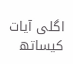اگلی آیات کیساتھ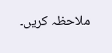ملاحظہ کریں۔